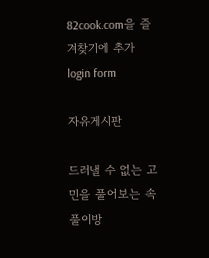82cook.com을 즐겨찾기에 추가
login form

자유게시판

드러낼 수 없는 고민을 풀어보는 속풀이방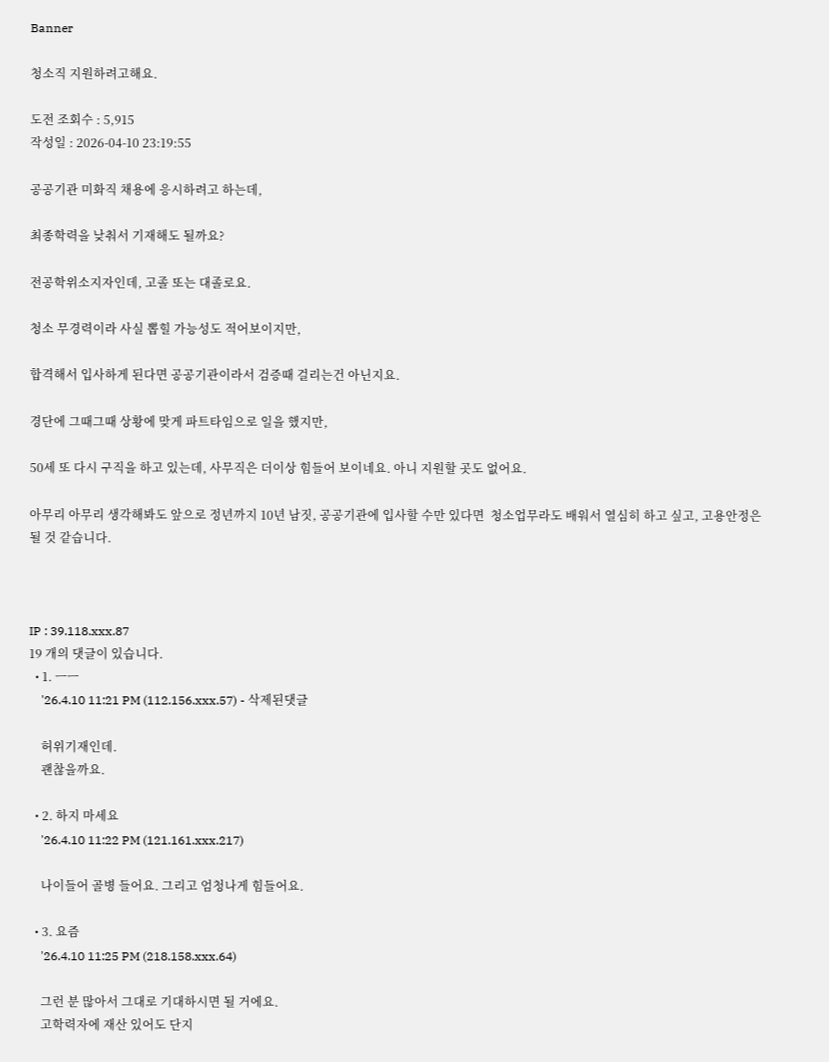Banner

청소직 지원하려고해요.

도전 조회수 : 5,915
작성일 : 2026-04-10 23:19:55

공공기관 미화직 채용에 응시하려고 하는데,

최종학력을 낮춰서 기재해도 될까요?

전공학위소지자인데, 고졸 또는 대졸로요.

청소 무경력이라 사실 뽑힐 가능성도 적어보이지만,

합격해서 입사하게 된다면 공공기관이라서 검증때 걸리는건 아닌지요.

경단에 그때그때 상황에 맞게 파트타임으로 일을 했지만,

50세 또 다시 구직을 하고 있는데, 사무직은 더이상 힘들어 보이네요. 아니 지원할 곳도 없어요.

아무리 아무리 생각해봐도 앞으로 정년까지 10년 남짓, 공공기관에 입사할 수만 있다면  청소업무라도 배워서 열심히 하고 싶고, 고용안정은 될 것 같습니다.



IP : 39.118.xxx.87
19 개의 댓글이 있습니다.
  • 1. ㅡㅡ
    '26.4.10 11:21 PM (112.156.xxx.57) - 삭제된댓글

    허위기재인데.
    괜찮을까요.

  • 2. 하지 마세요
    '26.4.10 11:22 PM (121.161.xxx.217)

    나이들어 골병 들어요. 그리고 엄청나게 힘들어요.

  • 3. 요즘
    '26.4.10 11:25 PM (218.158.xxx.64)

    그런 분 많아서 그대로 기대하시면 될 거에요.
    고학력자에 재산 있어도 단지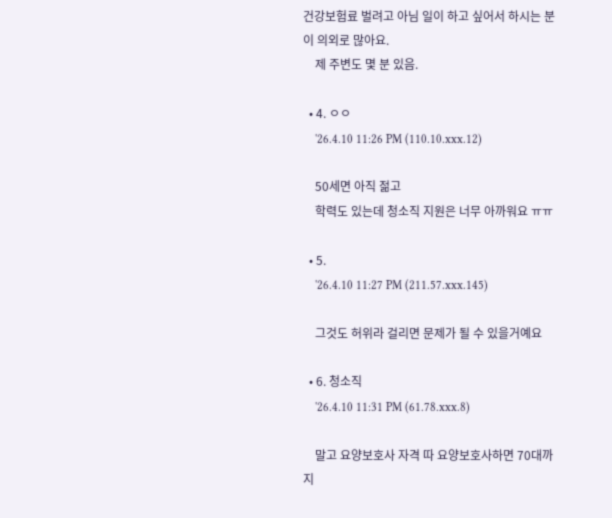건강보험료 벌려고 아님 일이 하고 싶어서 하시는 분이 의외로 많아요.
    제 주변도 몇 분 있음.

  • 4. ㅇㅇ
    '26.4.10 11:26 PM (110.10.xxx.12)

    50세면 아직 젊고
    학력도 있는데 청소직 지원은 너무 아까워요 ㅠㅠ

  • 5.
    '26.4.10 11:27 PM (211.57.xxx.145)

    그것도 허위라 걸리면 문제가 될 수 있을거예요

  • 6. 청소직
    '26.4.10 11:31 PM (61.78.xxx.8)

    말고 요양보호사 자격 따 요양보호사하면 70대까지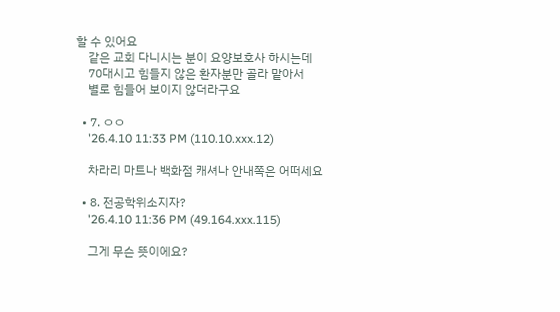할 수 있어요
    같은 교회 다니시는 분이 요양보호사 하시는데
    70대시고 힘들지 않은 환자분만 골라 맡아서
    별로 힘들어 보이지 않더라구요

  • 7. ㅇㅇ
    '26.4.10 11:33 PM (110.10.xxx.12)

    차라리 마트나 백화점 캐셔나 안내쪽은 어떠세요

  • 8. 전공학위소지자?
    '26.4.10 11:36 PM (49.164.xxx.115)

    그게 무슨 뜻이에요?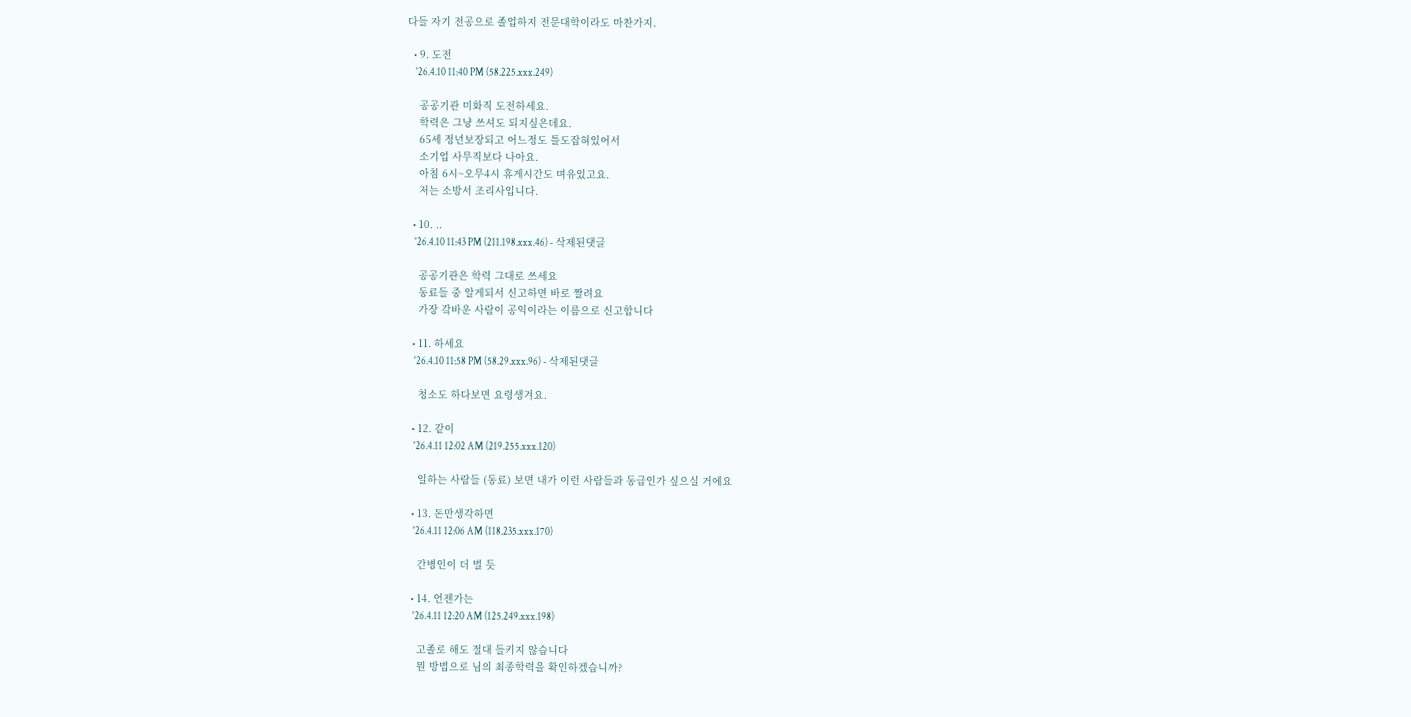다들 자기 전공으로 졸업하지 전문대학이라도 마찬가지.

  • 9. 도전
    '26.4.10 11:40 PM (58.225.xxx.249)

    공공기관 미화직 도전하세요.
    학력은 그냥 쓰셔도 되지싶은데요.
    65세 정년보장되고 어느정도 틀도잡혀있어서
    소기업 사무직보다 나아요.
    아침 6시~오무4시 휴게시간도 며유있고요.
    저는 소방서 조리사입니다.

  • 10. ..
    '26.4.10 11:43 PM (211.198.xxx.46) - 삭제된댓글

    공공기관은 학력 그대로 쓰세요
    동료들 중 알게되서 신고하면 바로 짤려요
    가장 갘바운 사람이 공익이라는 이름으로 신고합니다

  • 11. 하세요
    '26.4.10 11:58 PM (58.29.xxx.96) - 삭제된댓글

    청소도 하다보면 요령생겨요.

  • 12. 같이
    '26.4.11 12:02 AM (219.255.xxx.120)

    일하는 사람들 (동료) 보면 내가 이런 사람들과 동급인가 싶으실 거에요

  • 13. 돈만생각하면
    '26.4.11 12:06 AM (118.235.xxx.170)

    간병인이 더 벌 듯

  • 14. 언젠가는
    '26.4.11 12:20 AM (125.249.xxx.198)

    고졸로 해도 절대 들키지 않습니다
    뭔 방법으로 님의 최종학력을 확인하겠습니까?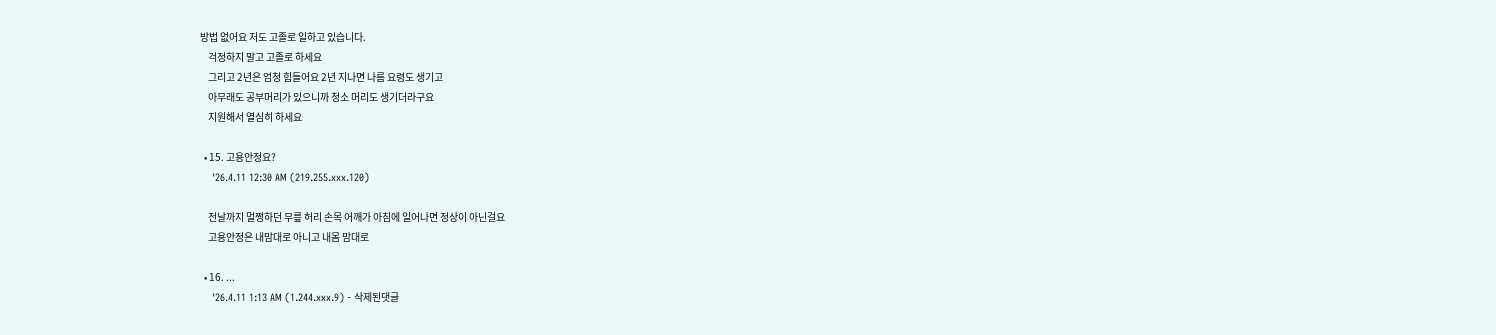방법 없어요 저도 고졸로 일하고 있습니다.
    걱정하지 말고 고졸로 하세요
    그리고 2년은 엄청 힘들어요 2년 지나면 나름 요령도 생기고
    아무래도 공부머리가 있으니까 청소 머리도 생기더라구요
    지원해서 열심히 하세요

  • 15. 고용안정요?
    '26.4.11 12:30 AM (219.255.xxx.120)

    전날까지 멀쩡하던 무릎 허리 손목 어깨가 아침에 일어나면 정상이 아닌걸요
    고용안정은 내맘대로 아니고 내몸 맘대로

  • 16. ...
    '26.4.11 1:13 AM (1.244.xxx.9) - 삭제된댓글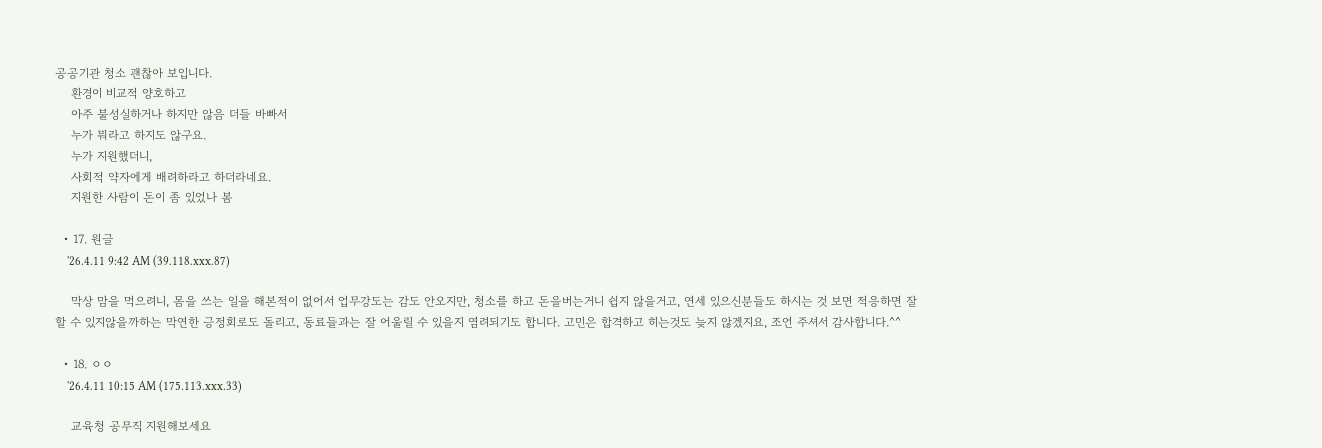공공기관 청소 괜찮아 보입니다.
    환경이 비교적 양호하고
    아주 불성실하거나 하지만 않음 더들 바빠서
    누가 뭐라고 하지도 않구요.
    누가 지원했더니,
    사회적 약자에게 배려하라고 하더라네요.
    지원한 사람이 돈이 좀 있었나 봄

  • 17. 원글
    '26.4.11 9:42 AM (39.118.xxx.87)

    막상 맘을 먹으려니, 몸을 쓰는 일을 해본적이 없어서 업무강도는 감도 안오지만, 청소를 하고 돈을버는거니 쉽지 않을거고, 연세 있으신분들도 하시는 것 보면 적응하면 잘 할 수 있지않을까하는 막연한 긍정회로도 돌리고, 동료들과는 잘 어울릴 수 있을지 염려되기도 합니다. 고민은 합격하고 히는것도 늦지 않겠지요, 조언 주셔서 감사합니다.^^

  • 18. ㅇㅇ
    '26.4.11 10:15 AM (175.113.xxx.33)

    교육청 공무직 지원해보세요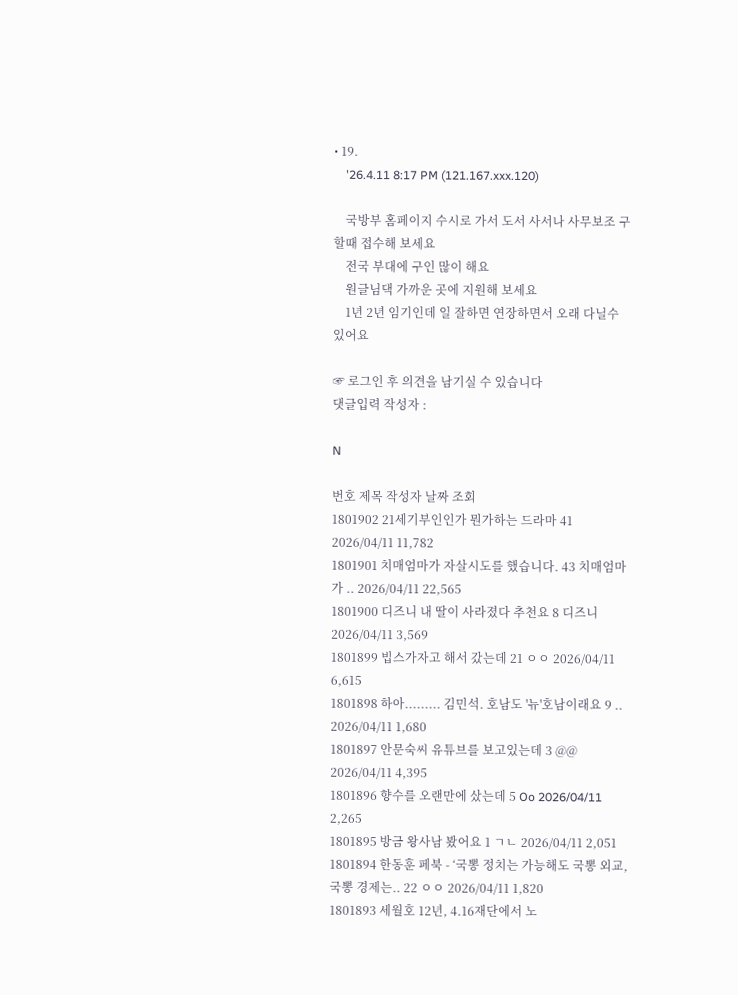• 19.
    '26.4.11 8:17 PM (121.167.xxx.120)

    국방부 홈페이지 수시로 가서 도서 사서나 사무보조 구할때 접수해 보세요
    전국 부대에 구인 많이 해요
    원글님댁 가까운 곳에 지원해 보세요
    1년 2년 임기인데 일 잘하면 연장하면서 오래 다닐수 있어요

☞ 로그인 후 의견을 남기실 수 있습니다
댓글입력 작성자 :

N

번호 제목 작성자 날짜 조회
1801902 21세기부인인가 뭔가하는 드라마 41 2026/04/11 11,782
1801901 치매엄마가 자살시도를 했습니다. 43 치매엄마가 .. 2026/04/11 22,565
1801900 디즈니 내 딸이 사라졌다 추천요 8 디즈니 2026/04/11 3,569
1801899 빕스가자고 해서 갔는데 21 ㅇㅇ 2026/04/11 6,615
1801898 하아......... 김민석. 호남도 '뉴'호남이래요 9 .. 2026/04/11 1,680
1801897 안문숙씨 유튜브를 보고있는데 3 @@ 2026/04/11 4,395
1801896 향수를 오랜만에 샀는데 5 Oo 2026/04/11 2,265
1801895 방금 왕사남 봤어요 1 ㄱㄴ 2026/04/11 2,051
1801894 한동훈 페북 - ‘국뽕 정치는 가능해도 국뽕 외교, 국뽕 경제는.. 22 ㅇㅇ 2026/04/11 1,820
1801893 세월호 12년, 4.16재단에서 노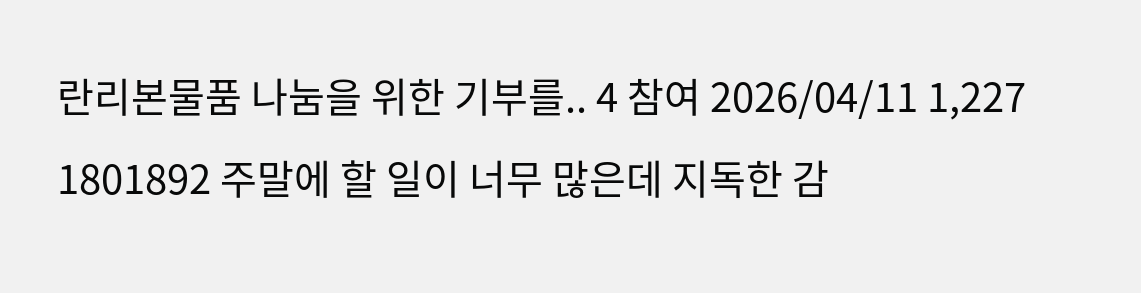란리본물품 나눔을 위한 기부를.. 4 참여 2026/04/11 1,227
1801892 주말에 할 일이 너무 많은데 지독한 감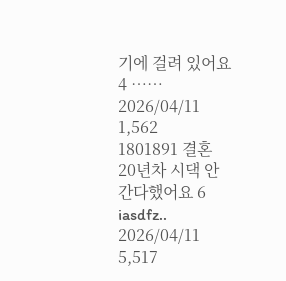기에 걸려 있어요 4 …… 2026/04/11 1,562
1801891 결혼 20년차 시댁 안간다했어요 6 iasdfz.. 2026/04/11 5,517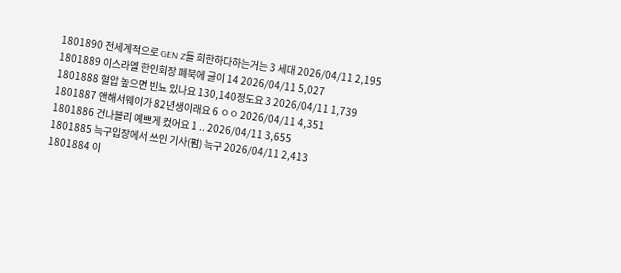1801890 전세계적으로 GEN Z들 희한하다하는거는 3 세대 2026/04/11 2,195
1801889 이스라엘 한인회장 폐북에 글이 14 2026/04/11 5,027
1801888 혈압 높으면 빈뇨 있나요 130,140정도요 3 2026/04/11 1,739
1801887 앤해서웨이가 82년생이래요 6 ㅇㅇ 2026/04/11 4,351
1801886 건나블리 예쁘게 컸어요 1 .. 2026/04/11 3,655
1801885 늑구입장에서 쓰인 기사(펌) 늑구 2026/04/11 2,413
1801884 이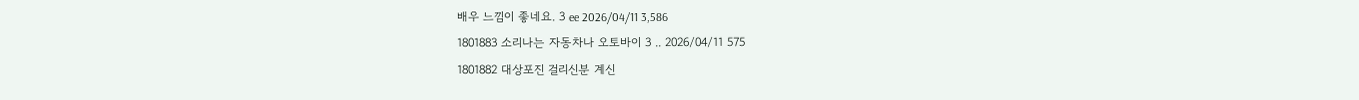배우 느낌이 좋네요. 3 ee 2026/04/11 3,586
1801883 소리나는 자동차나 오토바이 3 .. 2026/04/11 575
1801882 대상포진 걸리신분 계신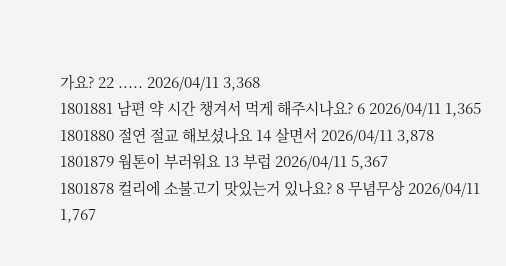가요? 22 ..... 2026/04/11 3,368
1801881 남편 약 시간 챙겨서 먹게 해주시나요? 6 2026/04/11 1,365
1801880 절연 절교 해보셨나요 14 살면서 2026/04/11 3,878
1801879 웜톤이 부러워요 13 부럽 2026/04/11 5,367
1801878 컬리에 소불고기 맛있는거 있나요? 8 무념무상 2026/04/11 1,767